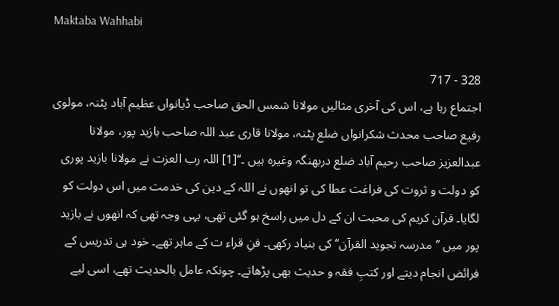Maktaba Wahhabi

328 - 717
اجتماع رہا ہے، اس کی آخری مثالیں مولانا شمس الحق صاحب ڈیانواں عظیم آباد پٹنہ، مولوی رفیع صاحب محدث شکرانواں ضلع پٹنہ، مولانا قاری عبد اللہ صاحب بازید پور، مولانا عبدالعزیز صاحب رحیم آباد ضلع دربھنگہ وغیرہ ہیں ۔‘‘[1] اللہ رب العزت نے مولانا بازید پوری کو دولت و ثروت کی فراغت عطا کی تو انھوں نے اللہ کے دین کی خدمت میں اس دولت کو لگایا۔ قرآن کریم کی محبت ان کے دل میں راسخ ہو گئی تھی، یہی وجہ تھی کہ انھوں نے بازید پور میں ’’مدرسہ تجوید القرآن‘‘ کی بنیاد رکھی۔ فنِ قراء ت کے ماہر تھے۔ خود ہی تدریس کے فرائض انجام دیتے اور کتبِ فقہ و حدیث بھی پڑھاتے۔ چونکہ عامل بالحدیث تھے، اسی لیے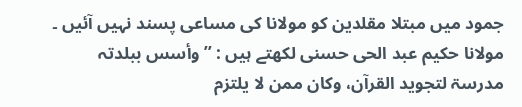جمود میں مبتلا مقلدین کو مولانا کی مساعی پسند نہیں آئیں ۔ مولانا حکیم عبد الحی حسنی لکھتے ہیں : ’’وأسس ببلدتہ مدرسۃ لتجوید القرآن، وکان ممن لا یلتزم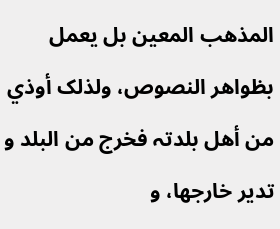المذھب المعین بل یعمل بظواھر النصوص، ولذلک أوذي من أھل بلدتہ فخرج من البلد و تدیر خارجھا، و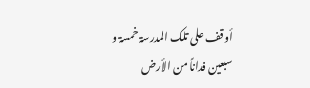أوقف علی تلک المدرسۃ خمسۃ و سبعین فداناً من الأرض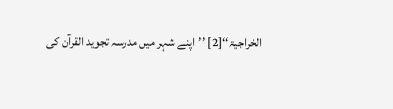الخراجیۃ‘‘[2] ’’اپنے شہر میں مدرسہ تجوید القرآن کی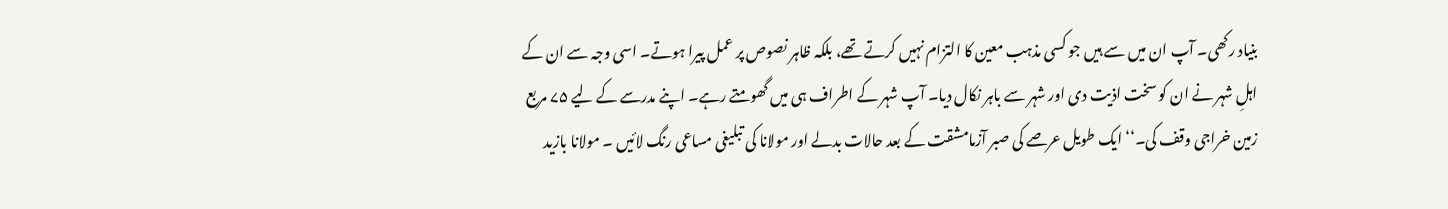بنیاد رکھی۔ آپ ان میں سے ہیں جو کسی مذہب معین کا التزام نہیں کرتے تھے، بلکہ ظاہر نصوص پر عمل پیرا ہوتے۔ اسی وجہ سے ان کے اہلِ شہر نے ان کو سخت اذیت دی اور شہر سے باہر نکال دیا۔ آپ شہر کے اطراف ہی میں گھومتے رہے۔ اپنے مدرسے کے لیے ۷۵ مربع زمین خراجی وقف کی۔‘‘ ایک طویل عرصے کی صبر آزمامشقت کے بعد حالات بدلے اور مولانا کی تبلیغی مساعی رنگ لائیں ۔ مولانا بازید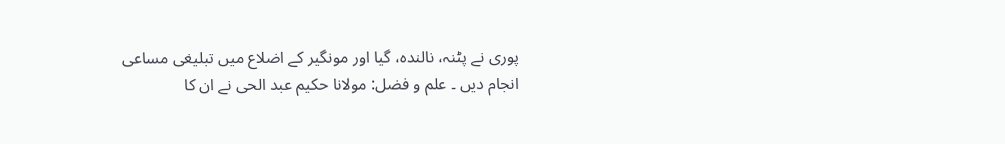پوری نے پٹنہ، نالندہ، گیا اور مونگیر کے اضلاع میں تبلیغی مساعی انجام دیں ۔ علم و فضل: مولانا حکیم عبد الحی نے ان کا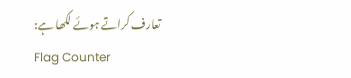تعارف کراتے ہوئے لکھا ہے:
Flag Counter